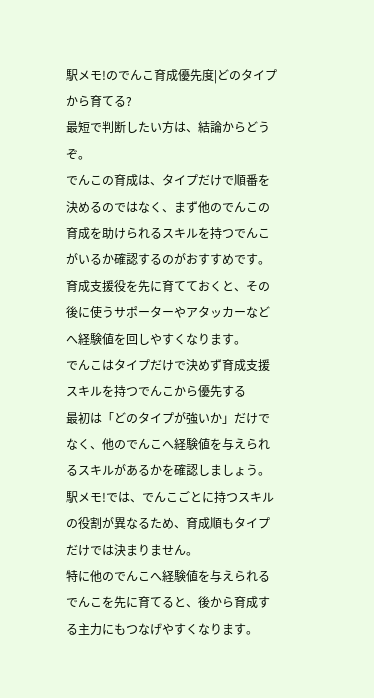駅メモ!のでんこ育成優先度|どのタイプから育てる?
最短で判断したい方は、結論からどうぞ。
でんこの育成は、タイプだけで順番を決めるのではなく、まず他のでんこの育成を助けられるスキルを持つでんこがいるか確認するのがおすすめです。
育成支援役を先に育てておくと、その後に使うサポーターやアタッカーなどへ経験値を回しやすくなります。
でんこはタイプだけで決めず育成支援スキルを持つでんこから優先する
最初は「どのタイプが強いか」だけでなく、他のでんこへ経験値を与えられるスキルがあるかを確認しましょう。
駅メモ!では、でんこごとに持つスキルの役割が異なるため、育成順もタイプだけでは決まりません。
特に他のでんこへ経験値を与えられるでんこを先に育てると、後から育成する主力にもつなげやすくなります。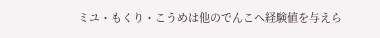ミユ・もくり・こうめは他のでんこへ経験値を与えら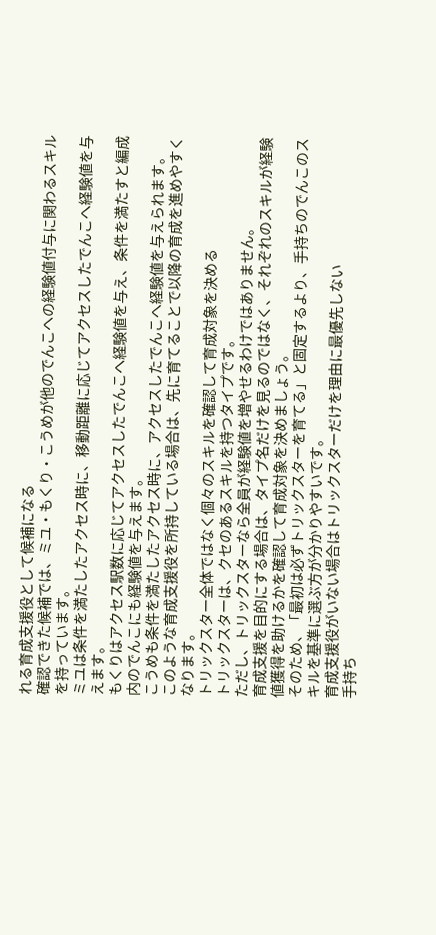れる育成支援役として候補になる
確認できた候補では、ミユ・もくり・こうめが他のでんこへの経験値付与に関わるスキルを持っています。
ミユは条件を満たしたアクセス時に、移動距離に応じてアクセスしたでんこへ経験値を与えます。
もくりはアクセス駅数に応じてアクセスしたでんこへ経験値を与え、条件を満たすと編成内のでんこにも経験値を与えます。
こうめも条件を満たしたアクセス時に、アクセスしたでんこへ経験値を与えられます。
このような育成支援役を所持している場合は、先に育てることで以降の育成を進めやすくなります。
トリックスター全体ではなく個々のスキルを確認して育成対象を決める
トリックスターは、クセのあるスキルを持つタイプです。
ただし、トリックスターなら全員が経験値を増やせるわけではありません。
育成支援を目的にする場合は、タイプ名だけを見るのではなく、それぞれのスキルが経験値獲得を助けるかを確認して育成対象を決めましょう。
そのため、「最初は必ずトリックスターを育てる」と固定するより、手持ちのでんこのスキルを基準に選ぶ方が分かりやすいです。
育成支援役がいない場合はトリックスターだけを理由に最優先しない
手持ち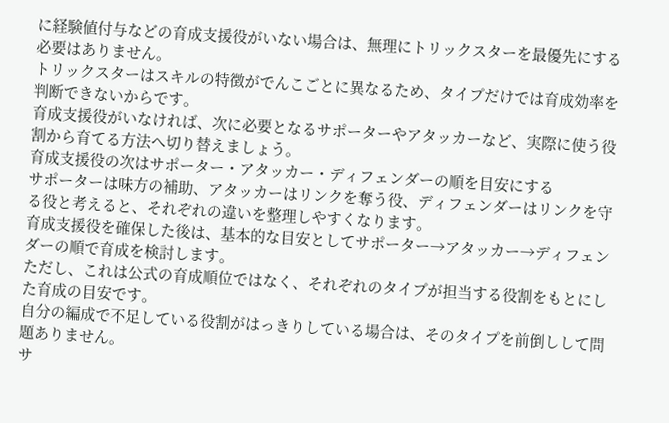に経験値付与などの育成支援役がいない場合は、無理にトリックスターを最優先にする必要はありません。
トリックスターはスキルの特徴がでんこごとに異なるため、タイプだけでは育成効率を判断できないからです。
育成支援役がいなければ、次に必要となるサポーターやアタッカーなど、実際に使う役割から育てる方法へ切り替えましょう。
育成支援役の次はサポーター・アタッカー・ディフェンダーの順を目安にする
サポーターは味方の補助、アタッカーはリンクを奪う役、ディフェンダーはリンクを守る役と考えると、それぞれの違いを整理しやすくなります。
育成支援役を確保した後は、基本的な目安としてサポーター→アタッカー→ディフェンダーの順で育成を検討します。
ただし、これは公式の育成順位ではなく、それぞれのタイプが担当する役割をもとにした育成の目安です。
自分の編成で不足している役割がはっきりしている場合は、そのタイプを前倒しして問題ありません。
サ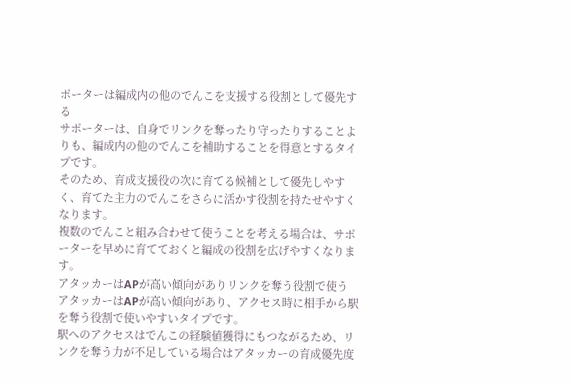ポーターは編成内の他のでんこを支援する役割として優先する
サポーターは、自身でリンクを奪ったり守ったりすることよりも、編成内の他のでんこを補助することを得意とするタイプです。
そのため、育成支援役の次に育てる候補として優先しやすく、育てた主力のでんこをさらに活かす役割を持たせやすくなります。
複数のでんこと組み合わせて使うことを考える場合は、サポーターを早めに育てておくと編成の役割を広げやすくなります。
アタッカーはAPが高い傾向がありリンクを奪う役割で使う
アタッカーはAPが高い傾向があり、アクセス時に相手から駅を奪う役割で使いやすいタイプです。
駅へのアクセスはでんこの経験値獲得にもつながるため、リンクを奪う力が不足している場合はアタッカーの育成優先度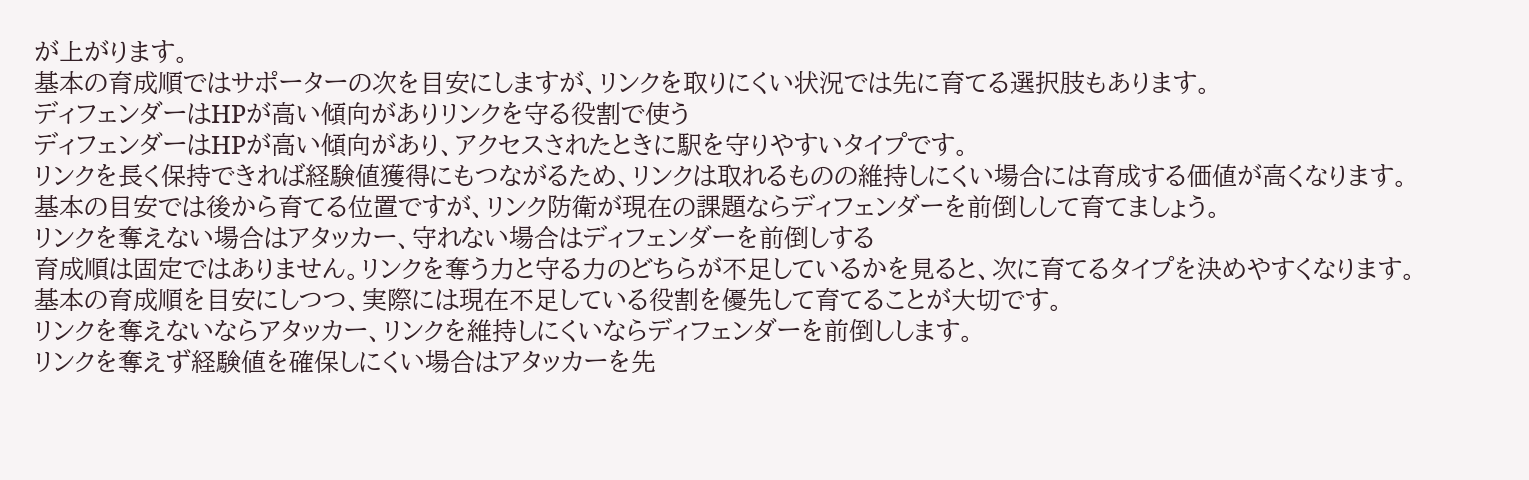が上がります。
基本の育成順ではサポーターの次を目安にしますが、リンクを取りにくい状況では先に育てる選択肢もあります。
ディフェンダーはHPが高い傾向がありリンクを守る役割で使う
ディフェンダーはHPが高い傾向があり、アクセスされたときに駅を守りやすいタイプです。
リンクを長く保持できれば経験値獲得にもつながるため、リンクは取れるものの維持しにくい場合には育成する価値が高くなります。
基本の目安では後から育てる位置ですが、リンク防衛が現在の課題ならディフェンダーを前倒しして育てましょう。
リンクを奪えない場合はアタッカー、守れない場合はディフェンダーを前倒しする
育成順は固定ではありません。リンクを奪う力と守る力のどちらが不足しているかを見ると、次に育てるタイプを決めやすくなります。
基本の育成順を目安にしつつ、実際には現在不足している役割を優先して育てることが大切です。
リンクを奪えないならアタッカー、リンクを維持しにくいならディフェンダーを前倒しします。
リンクを奪えず経験値を確保しにくい場合はアタッカーを先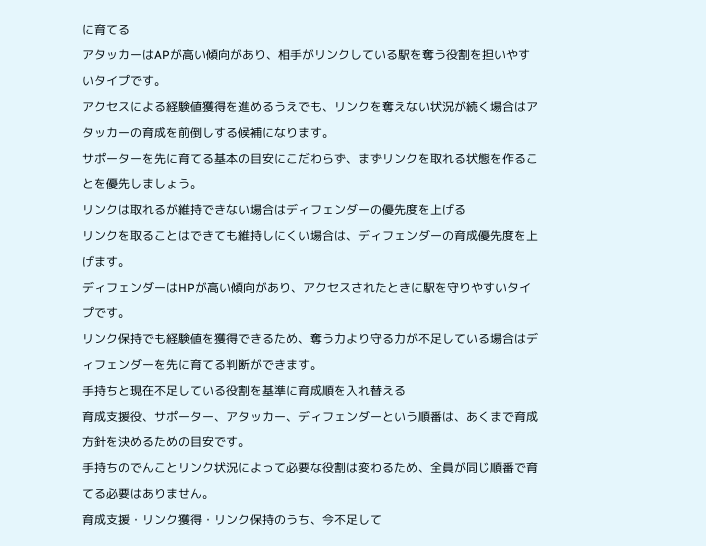に育てる
アタッカーはAPが高い傾向があり、相手がリンクしている駅を奪う役割を担いやすいタイプです。
アクセスによる経験値獲得を進めるうえでも、リンクを奪えない状況が続く場合はアタッカーの育成を前倒しする候補になります。
サポーターを先に育てる基本の目安にこだわらず、まずリンクを取れる状態を作ることを優先しましょう。
リンクは取れるが維持できない場合はディフェンダーの優先度を上げる
リンクを取ることはできても維持しにくい場合は、ディフェンダーの育成優先度を上げます。
ディフェンダーはHPが高い傾向があり、アクセスされたときに駅を守りやすいタイプです。
リンク保持でも経験値を獲得できるため、奪う力より守る力が不足している場合はディフェンダーを先に育てる判断ができます。
手持ちと現在不足している役割を基準に育成順を入れ替える
育成支援役、サポーター、アタッカー、ディフェンダーという順番は、あくまで育成方針を決めるための目安です。
手持ちのでんことリンク状況によって必要な役割は変わるため、全員が同じ順番で育てる必要はありません。
育成支援・リンク獲得・リンク保持のうち、今不足して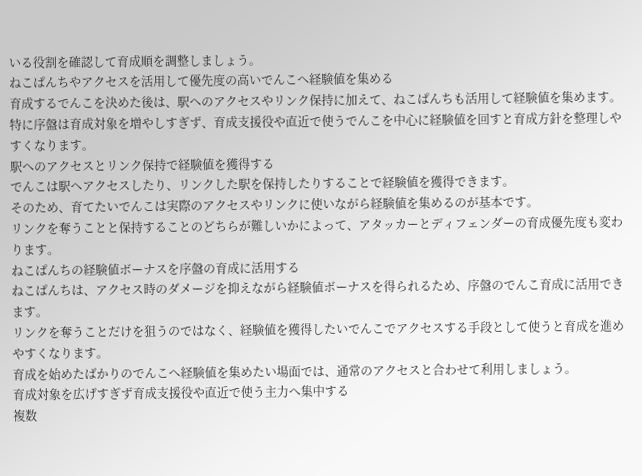いる役割を確認して育成順を調整しましょう。
ねこぱんちやアクセスを活用して優先度の高いでんこへ経験値を集める
育成するでんこを決めた後は、駅へのアクセスやリンク保持に加えて、ねこぱんちも活用して経験値を集めます。
特に序盤は育成対象を増やしすぎず、育成支援役や直近で使うでんこを中心に経験値を回すと育成方針を整理しやすくなります。
駅へのアクセスとリンク保持で経験値を獲得する
でんこは駅へアクセスしたり、リンクした駅を保持したりすることで経験値を獲得できます。
そのため、育てたいでんこは実際のアクセスやリンクに使いながら経験値を集めるのが基本です。
リンクを奪うことと保持することのどちらが難しいかによって、アタッカーとディフェンダーの育成優先度も変わります。
ねこぱんちの経験値ボーナスを序盤の育成に活用する
ねこぱんちは、アクセス時のダメージを抑えながら経験値ボーナスを得られるため、序盤のでんこ育成に活用できます。
リンクを奪うことだけを狙うのではなく、経験値を獲得したいでんこでアクセスする手段として使うと育成を進めやすくなります。
育成を始めたばかりのでんこへ経験値を集めたい場面では、通常のアクセスと合わせて利用しましょう。
育成対象を広げすぎず育成支援役や直近で使う主力へ集中する
複数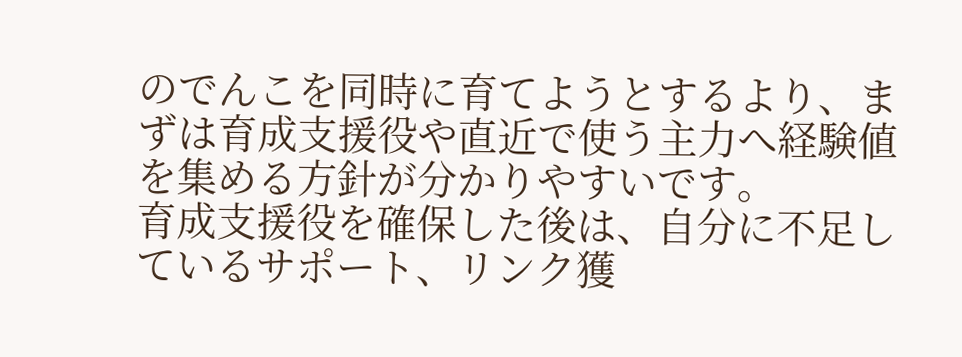のでんこを同時に育てようとするより、まずは育成支援役や直近で使う主力へ経験値を集める方針が分かりやすいです。
育成支援役を確保した後は、自分に不足しているサポート、リンク獲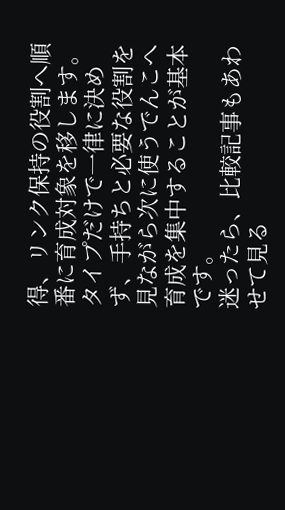得、リンク保持の役割へ順番に育成対象を移します。
タイプだけで一律に決めず、手持ちと必要な役割を見ながら次に使うでんこへ育成を集中することが基本です。
迷ったら、比較記事もあわせて見る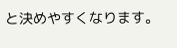と決めやすくなります。